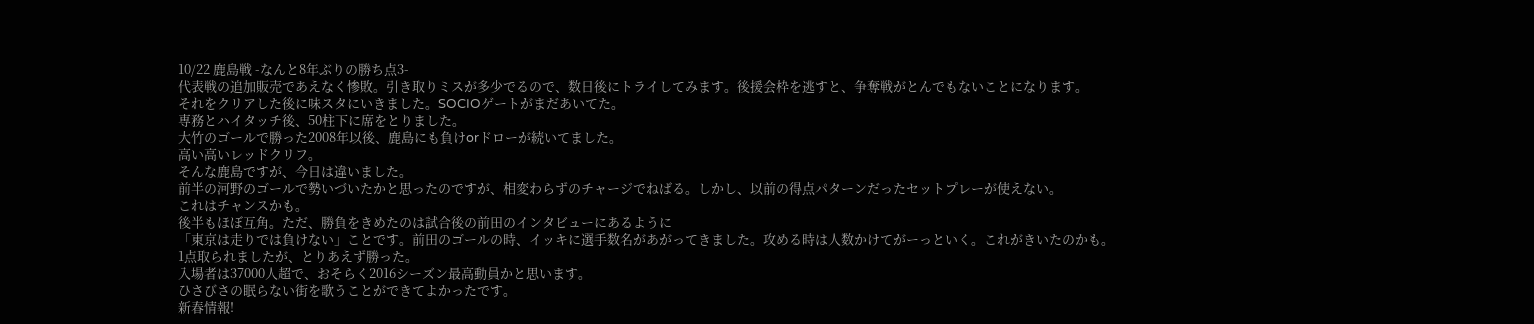10/22 鹿島戦 -なんと8年ぶりの勝ち点3-
代表戦の追加販売であえなく惨敗。引き取りミスが多少でるので、数日後にトライしてみます。後援会枠を逃すと、争奪戦がとんでもないことになります。
それをクリアした後に味スタにいきました。SOCIOゲートがまだあいてた。
専務とハイタッチ後、50柱下に席をとりました。
大竹のゴールで勝った2008年以後、鹿島にも負けorドローが続いてました。
高い高いレッドクリフ。
そんな鹿島ですが、今日は違いました。
前半の河野のゴールで勢いづいたかと思ったのですが、相変わらずのチャージでねばる。しかし、以前の得点パターンだったセットプレーが使えない。
これはチャンスかも。
後半もほぼ互角。ただ、勝負をきめたのは試合後の前田のインタビューにあるように
「東京は走りでは負けない」ことです。前田のゴールの時、イッキに選手数名があがってきました。攻める時は人数かけてがーっといく。これがきいたのかも。
1点取られましたが、とりあえず勝った。
入場者は37000人超で、おそらく2016シーズン最高動員かと思います。
ひさびさの眠らない街を歌うことができてよかったです。
新春情報!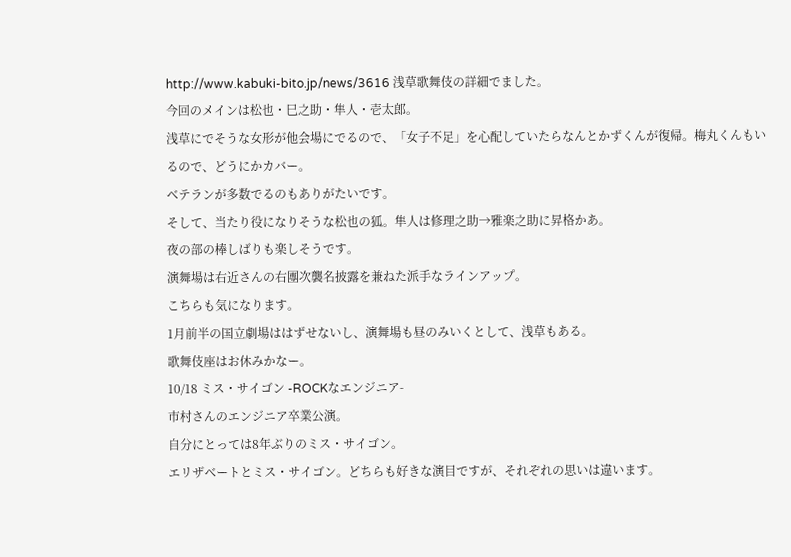http://www.kabuki-bito.jp/news/3616 浅草歌舞伎の詳細でました。
今回のメインは松也・巳之助・隼人・壱太郎。
浅草にでそうな女形が他会場にでるので、「女子不足」を心配していたらなんとかずくんが復帰。梅丸くんもいるので、どうにかカバー。
ベテランが多数でるのもありがたいです。
そして、当たり役になりそうな松也の狐。隼人は修理之助→雅楽之助に昇格かあ。
夜の部の棒しばりも楽しそうです。
演舞場は右近さんの右團次襲名披露を兼ねた派手なラインアップ。
こちらも気になります。
1月前半の国立劇場ははずせないし、演舞場も昼のみいくとして、浅草もある。
歌舞伎座はお休みかなー。
10/18 ミス・サイゴン -ROCKなエンジニア-
市村さんのエンジニア卒業公演。
自分にとっては8年ぶりのミス・サイゴン。
エリザベートとミス・サイゴン。どちらも好きな演目ですが、それぞれの思いは違います。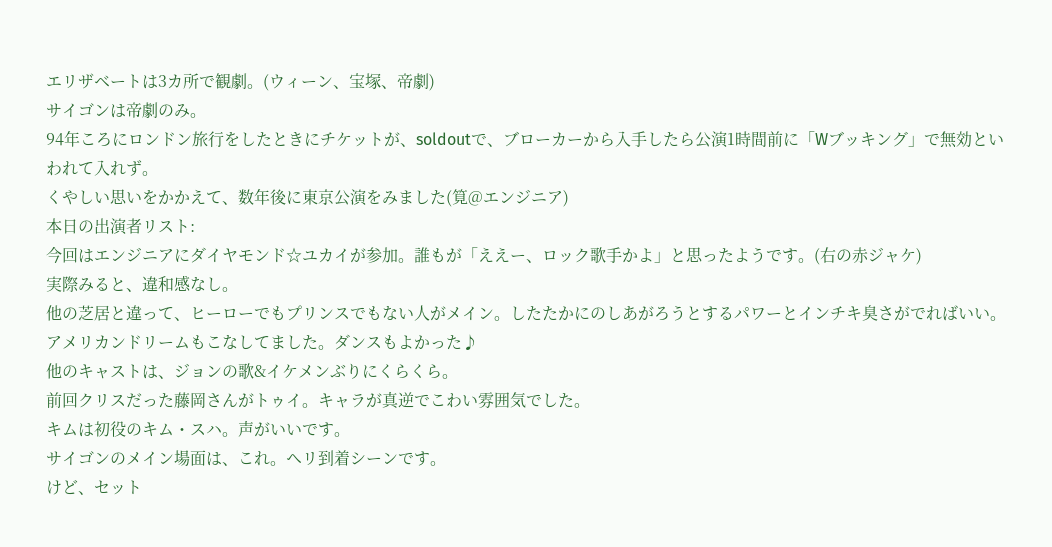エリザベートは3カ所で観劇。(ウィーン、宝塚、帝劇)
サイゴンは帝劇のみ。
94年ころにロンドン旅行をしたときにチケットが、soldoutで、ブローカーから入手したら公演1時間前に「Wブッキング」で無効といわれて入れず。
くやしい思いをかかえて、数年後に東京公演をみました(筧@エンジニア)
本日の出演者リスト:
今回はエンジニアにダイヤモンド☆ユカイが参加。誰もが「ええー、ロック歌手かよ」と思ったようです。(右の赤ジャケ)
実際みると、違和感なし。
他の芝居と違って、ヒーローでもプリンスでもない人がメイン。したたかにのしあがろうとするパワーとインチキ臭さがでればいい。
アメリカンドリームもこなしてました。ダンスもよかった♪
他のキャストは、ジョンの歌&イケメンぶりにくらくら。
前回クリスだった藤岡さんがトゥイ。キャラが真逆でこわい雰囲気でした。
キムは初役のキム・スハ。声がいいです。
サイゴンのメイン場面は、これ。ヘリ到着シーンです。
けど、セット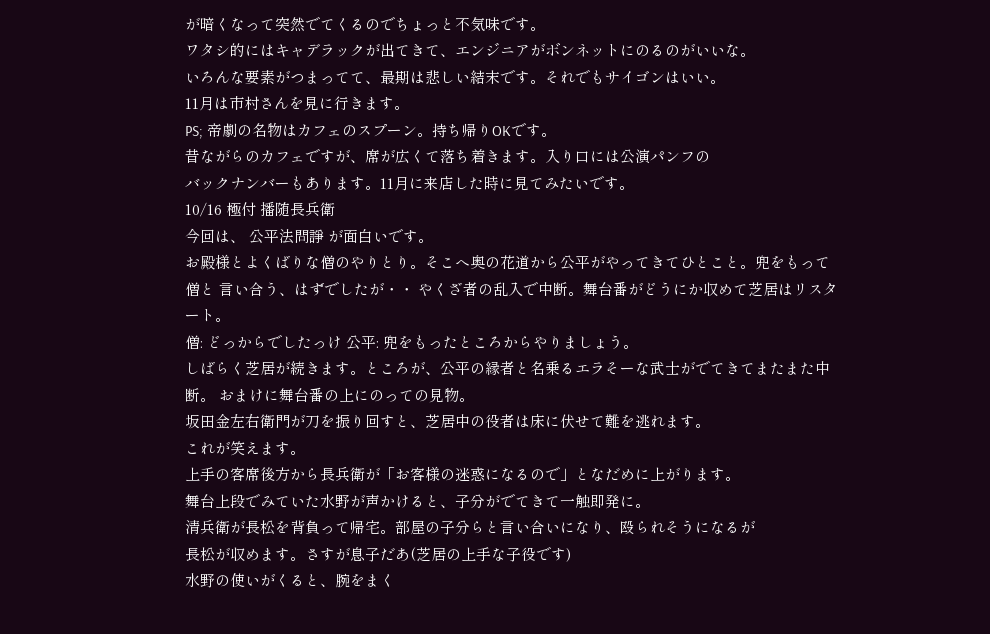が暗くなって突然でてくるのでちょっと不気味です。
ワタシ的にはキャデラックが出てきて、エンジニアがボンネットにのるのがいいな。
いろんな要素がつまってて、最期は悲しい結末です。それでもサイゴンはいい。
11月は市村さんを見に行きます。
PS; 帝劇の名物はカフェのスプーン。持ち帰りOKです。
昔ながらのカフェですが、席が広くて落ち着きます。入り口には公演パンフの
バックナンバーもあります。11月に来店した時に見てみたいです。
10/16 極付 播随長兵衛
今回は、 公平法問諍 が面白いです。
お殿様とよくばりな僧のやりとり。そこへ奥の花道から公平がやってきてひとこと。兜をもって僧と 言い合う、はずでしたが・・ やくざ者の乱入で中断。舞台番がどうにか収めて芝居はリスタート。
僧: どっからでしたっけ 公平: 兜をもったところからやりましょう。
しばらく芝居が続きます。ところが、公平の縁者と名乗るエラそーな武士がでてきてまたまた中断。 おまけに舞台番の上にのっての見物。
坂田金左右衛門が刀を振り回すと、芝居中の役者は床に伏せて難を逃れます。
これが笑えます。
上手の客席後方から長兵衛が「お客様の迷惑になるので」となだめに上がります。
舞台上段でみていた水野が声かけると、子分がでてきて一触即発に。
清兵衛が長松を背負って帰宅。部屋の子分らと言い合いになり、殴られそうになるが
長松が収めます。さすが息子だあ(芝居の上手な子役です)
水野の使いがくると、腕をまく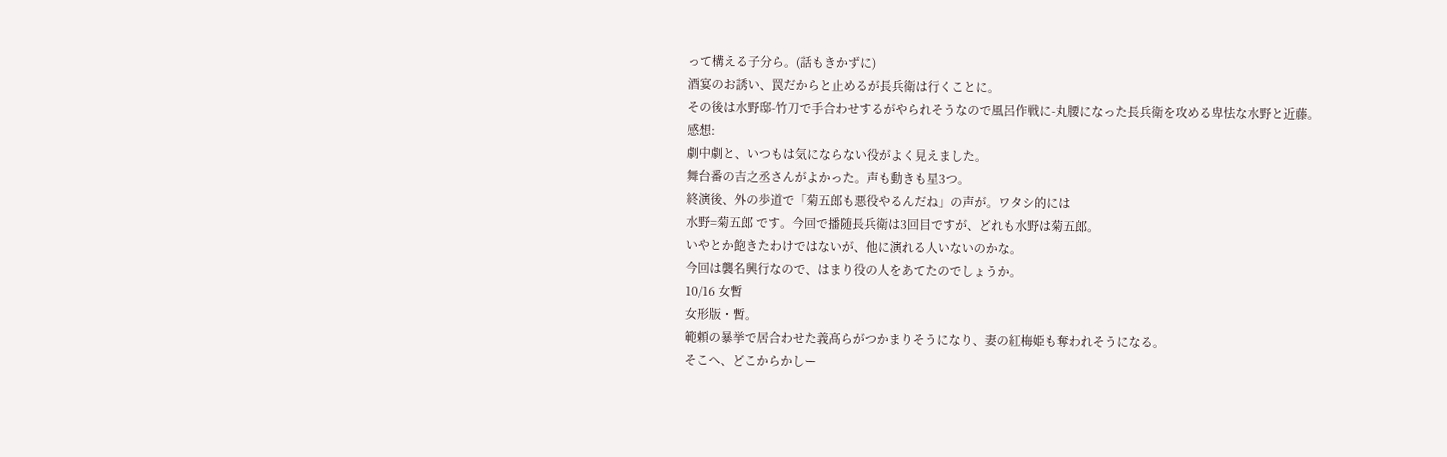って構える子分ら。(話もきかずに)
酒宴のお誘い、罠だからと止めるが長兵衛は行くことに。
その後は水野邸-竹刀で手合わせするがやられそうなので風呂作戦に-丸腰になった長兵衛を攻める卑怯な水野と近藤。
感想:
劇中劇と、いつもは気にならない役がよく見えました。
舞台番の吉之丞さんがよかった。声も動きも星3つ。
終演後、外の歩道で「菊五郎も悪役やるんだね」の声が。ワタシ的には
水野=菊五郎 です。今回で播随長兵衛は3回目ですが、どれも水野は菊五郎。
いやとか飽きたわけではないが、他に演れる人いないのかな。
今回は襲名興行なので、はまり役の人をあてたのでしょうか。
10/16 女暫
女形版・暫。
範頼の暴挙で居合わせた義髙らがつかまりそうになり、妻の紅梅姫も奪われそうになる。
そこへ、どこからかしー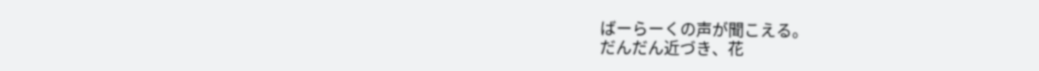ばーらーくの声が聞こえる。
だんだん近づき、花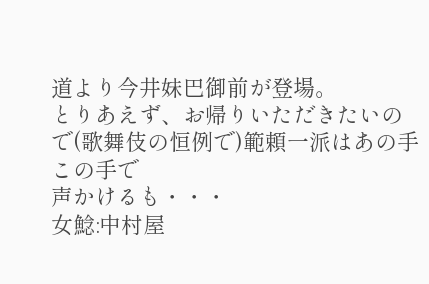道より今井妹巴御前が登場。
とりあえず、お帰りいただきたいので(歌舞伎の恒例で)範頼一派はあの手この手で
声かけるも・・・
女鯰:中村屋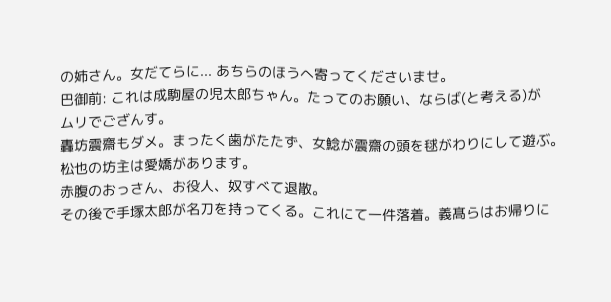の姉さん。女だてらに... あちらのほうへ寄ってくださいませ。
巴御前: これは成駒屋の児太郎ちゃん。たってのお願い、ならば(と考える)が
ムリでござんす。
轟坊震齋もダメ。まったく歯がたたず、女鯰が震齋の頭を毬がわりにして遊ぶ。
松也の坊主は愛嬌があります。
赤腹のおっさん、お役人、奴すべて退散。
その後で手塚太郎が名刀を持ってくる。これにて一件落着。義髙らはお帰りに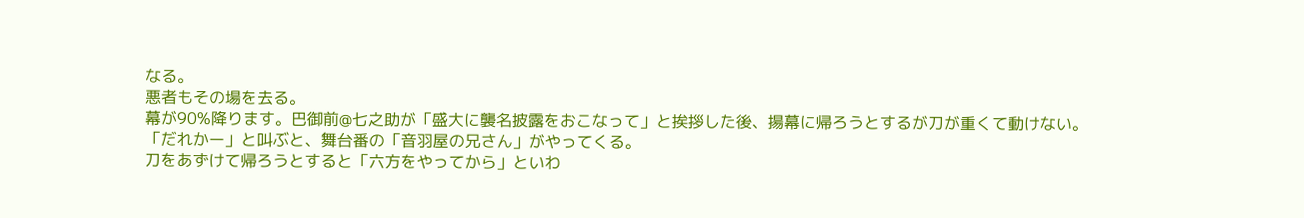なる。
悪者もその場を去る。
幕が90%降ります。巴御前@七之助が「盛大に襲名披露をおこなって」と挨拶した後、揚幕に帰ろうとするが刀が重くて動けない。
「だれかー」と叫ぶと、舞台番の「音羽屋の兄さん」がやってくる。
刀をあずけて帰ろうとすると「六方をやってから」といわ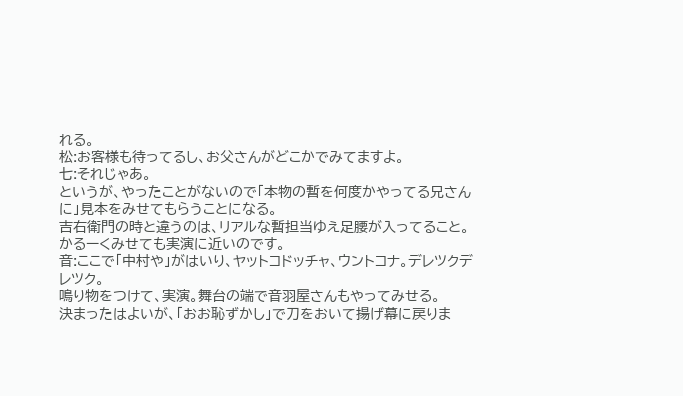れる。
松:お客様も待ってるし、お父さんがどこかでみてますよ。
七:それじゃあ。
というが、やったことがないので「本物の暫を何度かやってる兄さんに」見本をみせてもらうことになる。
吉右衛門の時と違うのは、リアルな暫担当ゆえ足腰が入ってること。かるーくみせても実演に近いのです。
音:ここで「中村や」がはいり、ヤットコドッチャ、ウントコナ。デレツクデレツク。
鳴り物をつけて、実演。舞台の端で音羽屋さんもやってみせる。
決まったはよいが、「おお恥ずかし」で刀をおいて揚げ幕に戻りま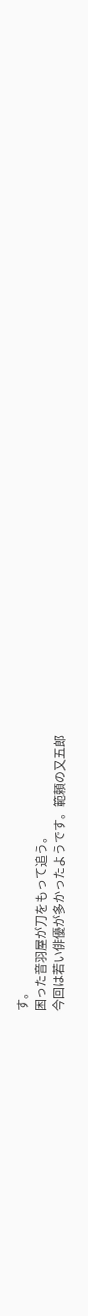す。
困った音羽屋が刀をもって追う。
今回は若い俳優が多かったようです。範頼の又五郎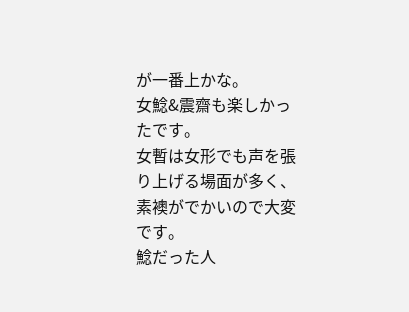が一番上かな。
女鯰&震齋も楽しかったです。
女暫は女形でも声を張り上げる場面が多く、素襖がでかいので大変です。
鯰だった人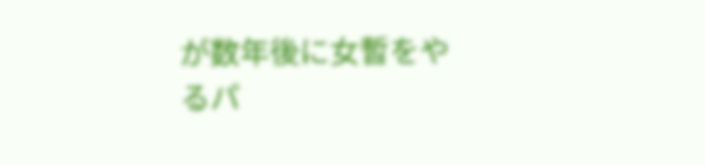が数年後に女暫をやるパ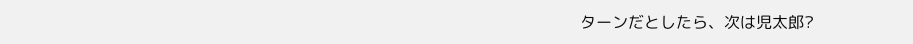ターンだとしたら、次は児太郎?